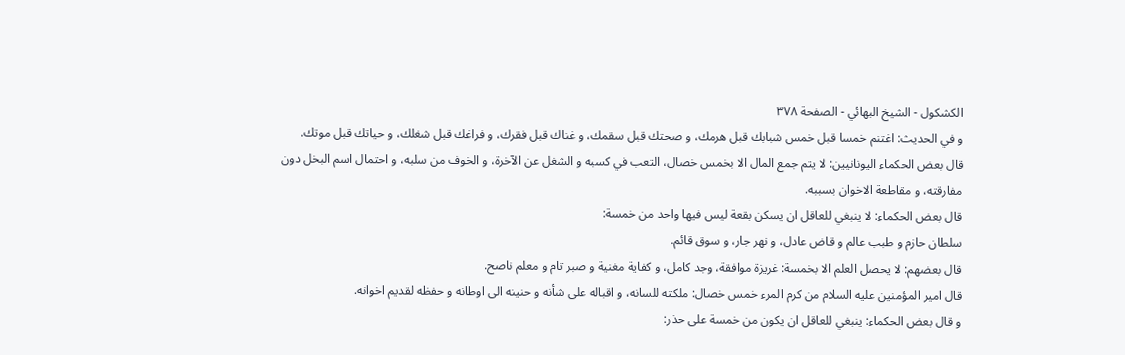الكشكول - الشيخ البهائي - الصفحة ٣٧٨
و في الحديث: اغتنم خمسا قبل خمس شبابك قبل هرمك، و صحتك قبل سقمك، و غناك قبل فقرك، و فراغك قبل شغلك، و حياتك قبل موتك.
قال بعض الحكماء اليونانيين: لا يتم جمع المال الا بخمس خصال، التعب في كسبه و الشغل عن الآخرة، و الخوف من سلبه، و احتمال اسم البخل دون مفارقته، و مقاطعة الاخوان بسببه.
قال بعض الحكماء: لا ينبغي للعاقل ان يسكن بقعة ليس فيها واحد من خمسة:
سلطان حازم و طبب عالم و قاض عادل، و نهر جار، و سوق قائم.
قال بعضهم: لا يحصل العلم الا بخمسة: غريزة موافقة، وجد كامل، و كفاية مغنية و صبر تام و معلم ناصح.
قال امير المؤمنين عليه السلام من كرم المرء خمس خصال: ملكته للسانه، و اقباله على شأنه و حنينه الى اوطانه و حفظه لقديم اخوانه.
و قال بعض الحكماء: ينبغي للعاقل ان يكون من خمسة على حذر: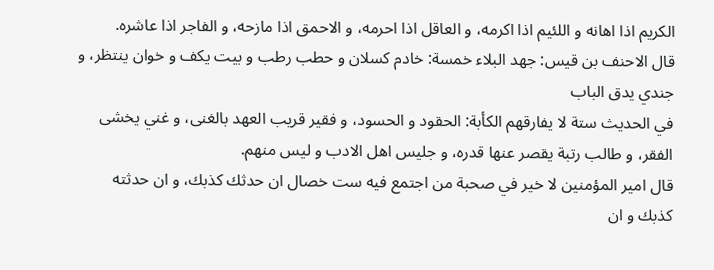الكريم اذا اهانه و اللئيم اذا اكرمه، و العاقل اذا احرمه، و الاحمق اذا مازحه، و الفاجر اذا عاشره.
قال الاحنف بن قيس: جهد البلاء خمسة: خادم كسلان و حطب رطب و بيت يكف و خوان ينتظر، و جندي يدق الباب
في الحديث ستة لا يفارقهم الكأبة: الحقود و الحسود، و فقير قريب العهد بالغنى، و غني يخشى الفقر، و طالب رتبة يقصر عنها قدره، و جليس اهل الادب و ليس منهم.
قال امير المؤمنين لا خير في صحبة من اجتمع فيه ست خصال ان حدثك كذبك، و ان حدثته كذبك و ان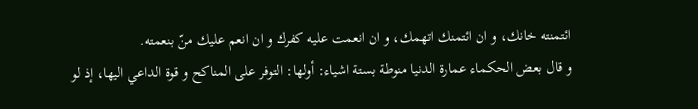ائتمنته خانك، و ان ائتمنك اتهمك، و ان انعمت عليه كفرك و ان انعم عليك منّ بنعمته.
و قال بعض الحكماء عمارة الدنيا منوطة بستة اشياء: أولها: التوفر على المناكح و قوة الداعي اليها، إذ لو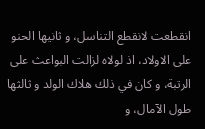انقطعت لانقطع التناسل، و ثانيها الحنو على الاولاد، اذ لولاه لزالت البواعث على الرتبة، و كان في ذلك هلاك الولد و ثالثها طول الآمال، و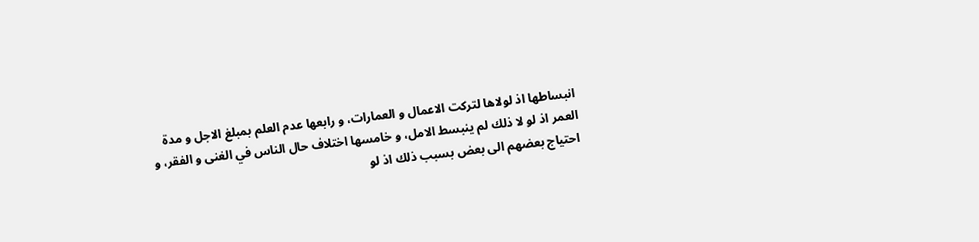انبساطها اذ لولاها لتركت الاعمال و العمارات، و رابعها عدم العلم بمبلغ الاجل و مدة العمر اذ لو لا ذلك لم ينبسط الامل، و خامسها اختلاف حال الناس في الغنى و الفقر، و احتياج بعضهم الى بعض بسبب ذلك اذ لو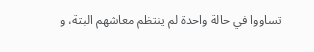تساووا في حالة واحدة لم ينتظم معاشهم البتة، و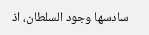سادسها وجود السلطان، اذ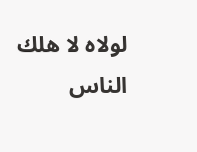لولاه لا هلك الناس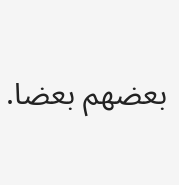بعضهم بعضا.